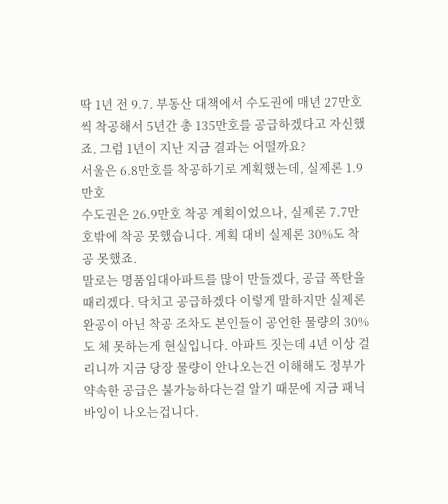딱 1년 전 9.7. 부동산 대책에서 수도권에 매년 27만호씩 착공해서 5년간 총 135만호를 공급하겠다고 자신했죠. 그럼 1년이 지난 지금 결과는 어떨까요?
서울은 6.8만호를 착공하기로 계획했는데, 실제론 1.9만호
수도권은 26.9만호 착공 계획이었으나, 실제론 7.7만호밖에 착공 못했습니다. 계획 대비 실제론 30%도 착공 못했죠.
말로는 명품임대아파트를 많이 만들겠다, 공급 폭탄을 때리겠다. 닥치고 공급하겠다 이렇게 말하지만 실제론 완공이 아닌 착공 조차도 본인들이 공언한 물량의 30%도 체 못하는게 현실입니다. 아파트 짓는데 4년 이상 걸리니까 지금 당장 물량이 안나오는건 이해해도 정부가 약속한 공급은 불가능하다는걸 알기 때문에 지금 패닉바잉이 나오는겁니다.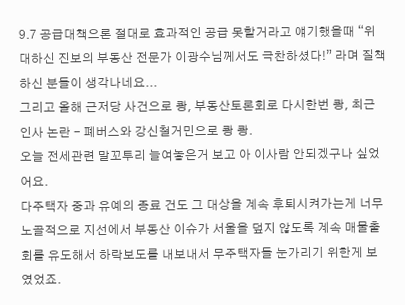9.7 공급대책으론 절대로 효과적인 공급 못할거라고 얘기했을때 “위대하신 진보의 부동산 전문가 이광수님께서도 극찬하셨다!” 라며 질책하신 분들이 생각나네요...
그리고 올해 근저당 사건으로 쾅, 부동산토론회로 다시한번 쾅, 최근 인사 논란 - 폐버스와 강신철거민으로 쾅 쾅.
오늘 전세관련 말꼬투리 늘여놓은거 보고 아 이사람 안되겠구나 싶었어요.
다주택자 중과 유예의 종료 건도 그 대상을 계속 후퇴시켜가는게 너무 노골적으로 지선에서 부동산 이슈가 서울을 덮지 않도록 계속 매물출회를 유도해서 하락보도를 내보내서 무주택자들 눈가리기 위한게 보였었죠.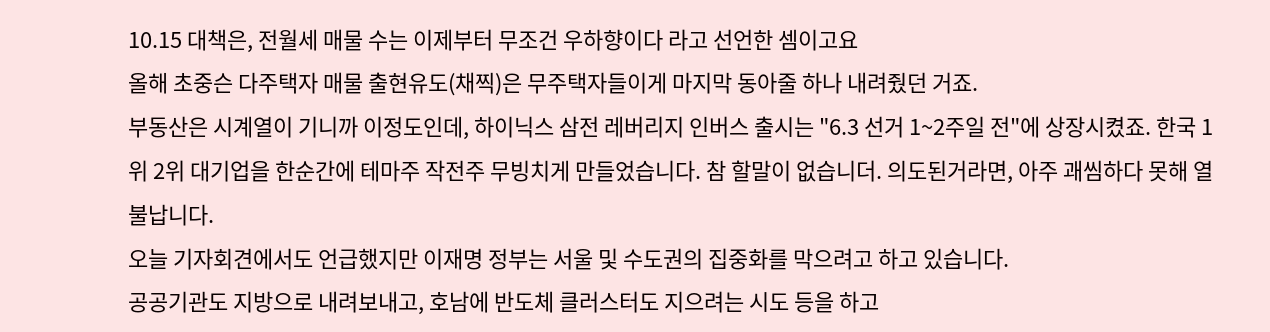10.15 대책은, 전월세 매물 수는 이제부터 무조건 우하향이다 라고 선언한 셈이고요
올해 초중슨 다주택자 매물 출현유도(채찍)은 무주택자들이게 마지막 동아줄 하나 내려줬던 거죠.
부동산은 시계열이 기니까 이정도인데, 하이닉스 삼전 레버리지 인버스 출시는 "6.3 선거 1~2주일 전"에 상장시켰죠. 한국 1위 2위 대기업을 한순간에 테마주 작전주 무빙치게 만들었습니다. 참 할말이 없습니더. 의도된거라면, 아주 괘씸하다 못해 열불납니다.
오늘 기자회견에서도 언급했지만 이재명 정부는 서울 및 수도권의 집중화를 막으려고 하고 있습니다.
공공기관도 지방으로 내려보내고, 호남에 반도체 클러스터도 지으려는 시도 등을 하고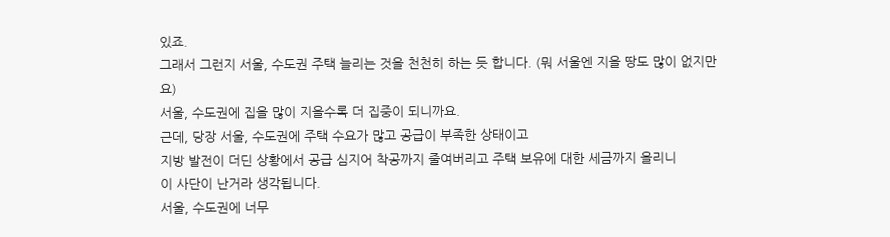있죠.
그래서 그런지 서울, 수도권 주택 늘리는 것을 천천히 하는 듯 합니다. (뭐 서울엔 지을 땅도 많이 없지만요)
서울, 수도권에 집을 많이 지을수록 더 집중이 되니까요.
근데, 당장 서울, 수도권에 주택 수요가 많고 공급이 부족한 상태이고
지방 발전이 더딘 상황에서 공급 심지어 착공까지 줄여버리고 주택 보유에 대한 세금까지 올리니
이 사단이 난거라 생각됩니다.
서울, 수도권에 너무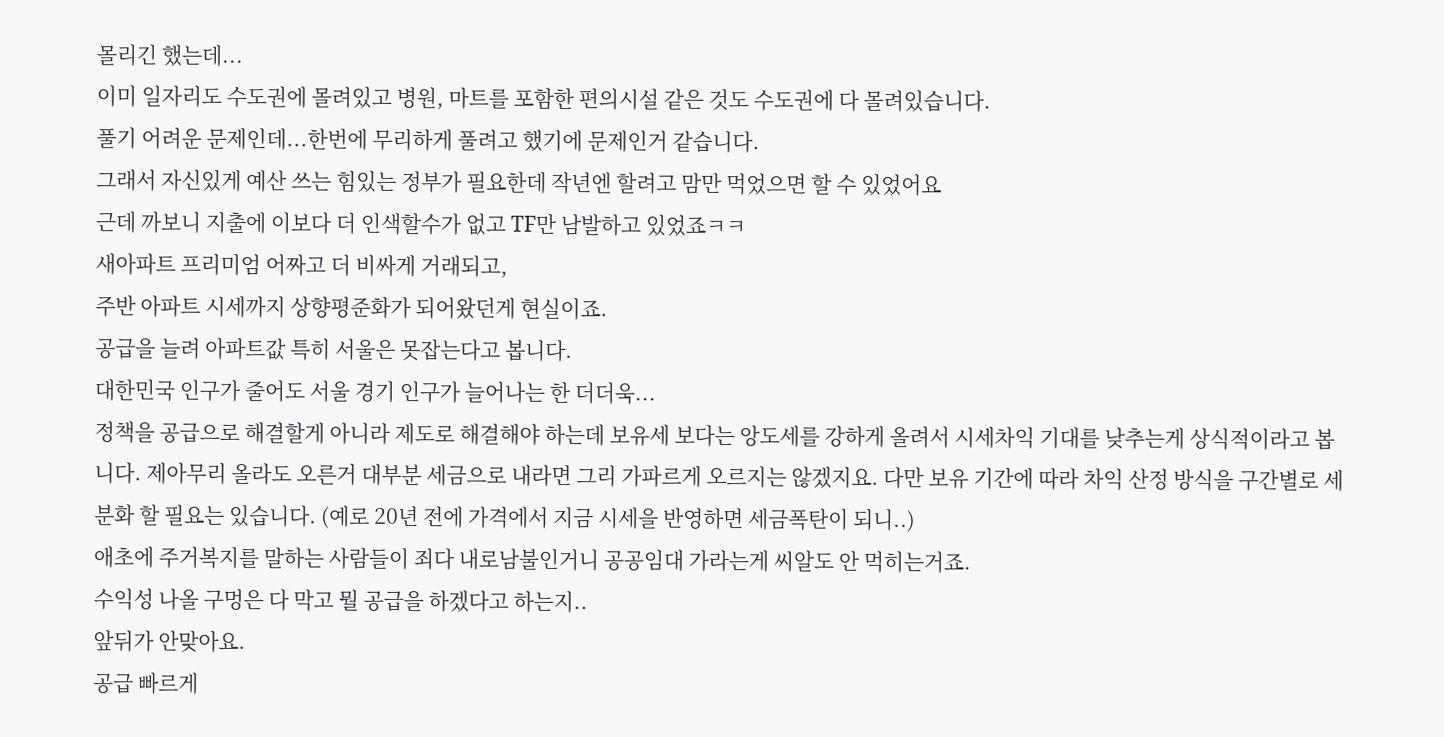몰리긴 했는데...
이미 일자리도 수도권에 몰려있고 병원, 마트를 포함한 편의시설 같은 것도 수도권에 다 몰려있습니다.
풀기 어려운 문제인데...한번에 무리하게 풀려고 했기에 문제인거 같습니다.
그래서 자신있게 예산 쓰는 힘있는 정부가 필요한데 작년엔 할려고 맘만 먹었으면 할 수 있었어요
근데 까보니 지출에 이보다 더 인색할수가 없고 TF만 남발하고 있었죠ㅋㅋ
새아파트 프리미엄 어짜고 더 비싸게 거래되고,
주반 아파트 시세까지 상향평준화가 되어왔던게 현실이죠.
공급을 늘려 아파트값 특히 서울은 못잡는다고 봅니다.
대한민국 인구가 줄어도 서울 경기 인구가 늘어나는 한 더더욱...
정책을 공급으로 해결할게 아니라 제도로 해결해야 하는데 보유세 보다는 앙도세를 강하게 올려서 시세차익 기대를 낮추는게 상식적이라고 봅니다. 제아무리 올라도 오른거 대부분 세금으로 내라면 그리 가파르게 오르지는 않겠지요. 다만 보유 기간에 따라 차익 산정 방식을 구간별로 세분화 할 필요는 있습니다. (예로 20년 전에 가격에서 지금 시세을 반영하면 세금폭탄이 되니..)
애초에 주거복지를 말하는 사람들이 죄다 내로남불인거니 공공임대 가라는게 씨알도 안 먹히는거죠.
수익성 나올 구멍은 다 막고 뭘 공급을 하겠다고 하는지..
앞뒤가 안맞아요.
공급 빠르게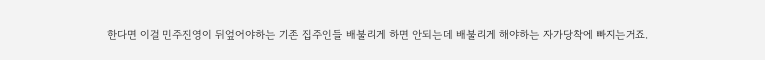한다면 이걸 민주진영이 뒤엎어야하는 기존 집주인들 배불리게 하면 안되는데 배불리게 해야하는 자가당착에 빠지는거죠.